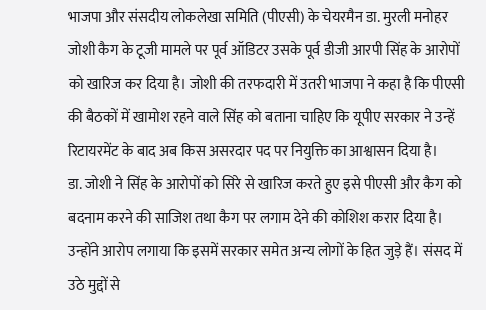भाजपा और संसदीय लोकलेखा समिति (पीएसी) के चेयरमैन डा. मुरली मनोहर जोशी कैग के टूजी मामले पर पूर्व ऑडिटर उसके पूर्व डीजी आरपी सिंह के आरोपों को खारिज कर दिया है। जोशी की तरफदारी में उतरी भाजपा ने कहा है कि पीएसी की बैठकों में खामोश रहने वाले सिंह को बताना चाहिए कि यूपीए सरकार ने उन्हें रिटायरमेंट के बाद अब किस असरदार पद पर नियुक्ति का आश्वासन दिया है।
डा. जोशी ने सिंह के आरोपों को सिरे से खारिज करते हुए इसे पीएसी और कैग को बदनाम करने की साजिश तथा कैग पर लगाम देने की कोशिश करार दिया है। उन्होंने आरोप लगाया कि इसमें सरकार समेत अन्य लोगों के हित जुड़े हैं। संसद में उठे मुद्दों से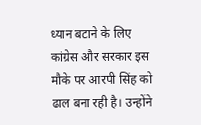ध्यान बटाने के लिए कांग्रेस और सरकार इस मौके पर आरपी सिंह को ढाल बना रही है। उन्होंने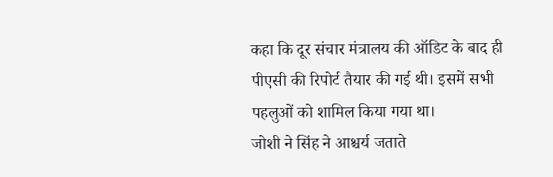कहा कि दूर संचार मंत्रालय की ऑडिट के बाद ही पीएसी की रिपोर्ट तैयार की गई थी। इसमें सभी पहलुओं को शामिल किया गया था।
जोशी ने सिंह ने आश्चर्य जताते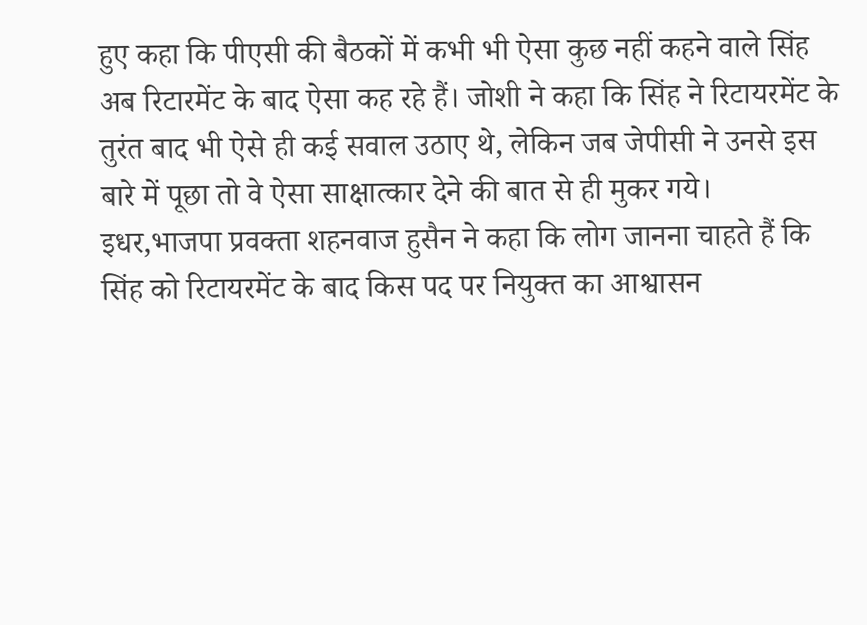हुए कहा कि पीएसी की बैठकों में कभी भी ऐसा कुछ नहीं कहने वाले सिंह अब रिटारमेंट के बाद ऐसा कह रहे हैं। जोशी ने कहा कि सिंह ने रिटायरमेंट के तुरंत बाद भी ऐसे ही कई सवाल उठाए थे, लेकिन जब जेपीसी ने उनसे इस बारे में पूछा तो वे ऐसा साक्षात्कार देने की बात से ही मुकर गये।
इधर,भाजपा प्रवक्ता शहनवाज हुसैन ने कहा कि लोग जानना चाहते हैं कि सिंह को रिटायरमेंट के बाद किस पद पर नियुक्त का आश्वासन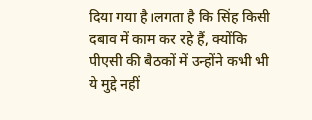दिया गया है।लगता है कि सिंह किसी दबाव में काम कर रहे हैं, क्योंकि पीएसी की बैठकों में उन्होंने कभी भी ये मुद्दे नहीं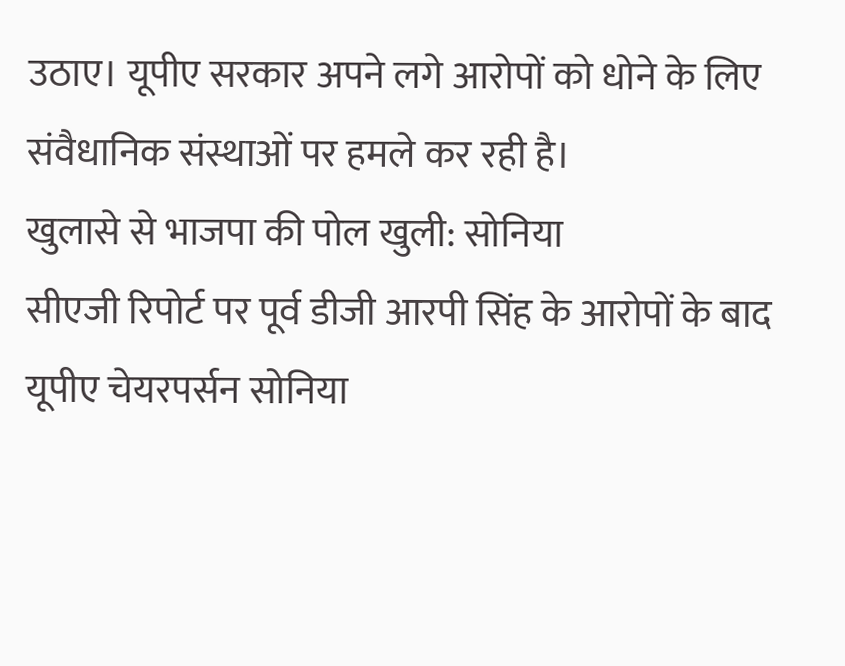उठाए। यूपीए सरकार अपने लगे आरोपों को धोने के लिए संवैधानिक संस्थाओं पर हमले कर रही है।
खुलासे से भाजपा की पोल खुली: सोनिया
सीएजी रिपोर्ट पर पूर्व डीजी आरपी सिंह के आरोपों के बाद यूपीए चेयरपर्सन सोनिया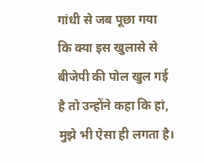गांधी से जब पूछा गया कि क्या इस खुलासे से बीजेपी की पोल खुल गई है तो उन्होंने कहा कि हां, मुझे भी ऐसा ही लगता है।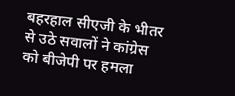बहरहाल सीएजी के भीतर से उठे सवालों ने कांग्रेस को बीजेपी पर हमला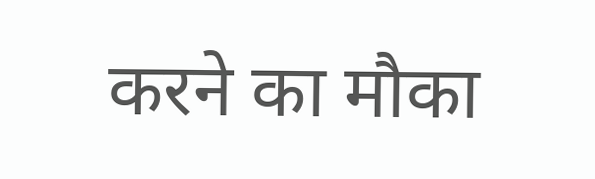करने का मौका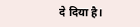दे दिया है।